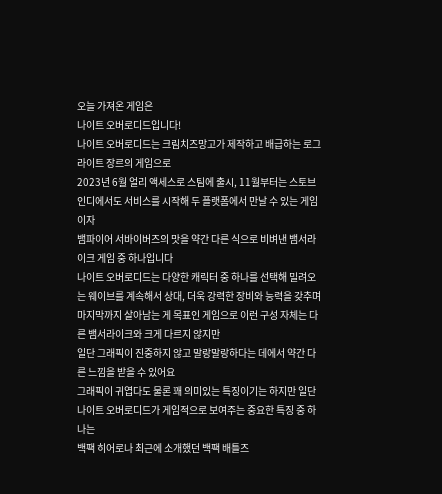오늘 가져온 게임은
나이트 오버로디드입니다!
나이트 오버로디드는 크림치즈망고가 제작하고 배급하는 로그라이트 장르의 게임으로
2023년 6월 얼리 액세스로 스팀에 출시, 11월부터는 스토브 인디에서도 서비스를 시작해 두 플랫폼에서 만날 수 있는 게임이자
뱀파이어 서바이버즈의 맛을 약간 다른 식으로 비벼낸 뱀서라이크 게임 중 하나입니다
나이트 오버로디드는 다양한 캐릭터 중 하나를 선택해 밀려오는 웨이브를 계속해서 상대, 더욱 강력한 장비와 능력을 갖추며
마지막까지 살아남는 게 목표인 게임으로 이런 구성 자체는 다른 뱀서라이크와 크게 다르지 않지만
일단 그래픽이 진중하지 않고 말랑말랑하다는 데에서 약간 다른 느낌을 받을 수 있어요
그래픽이 귀엽다도 물론 꽤 의미있는 특징이기는 하지만 일단 나이트 오버로디드가 게임적으로 보여주는 중요한 특징 중 하나는
백팩 히어로나 최근에 소개했던 백팩 배틀즈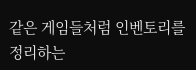같은 게임들처럼 인벤토리를 정리하는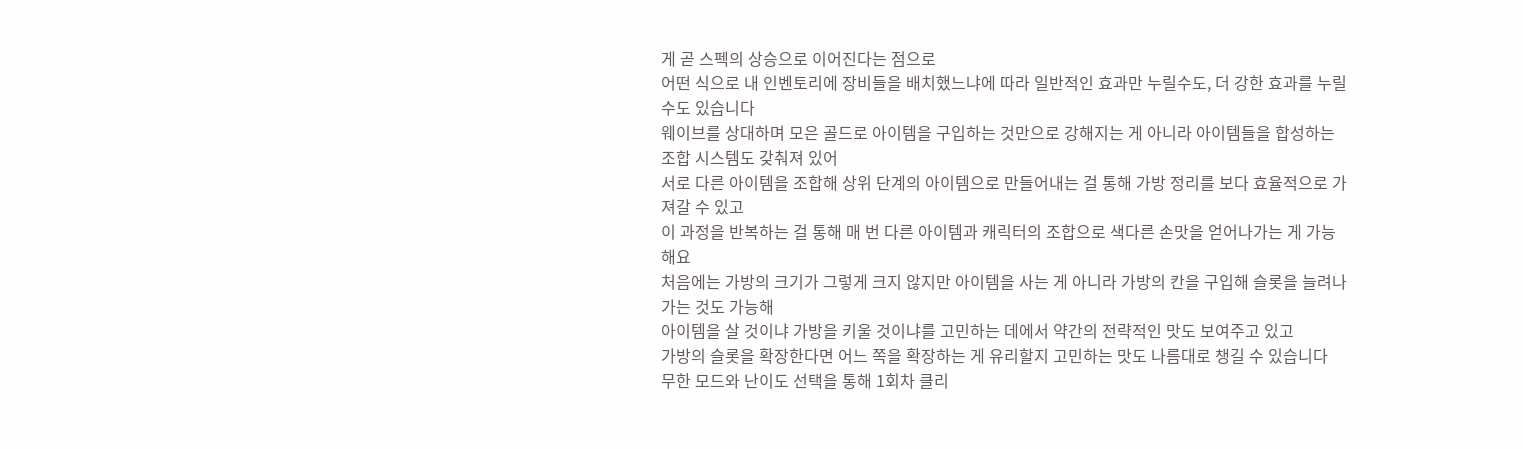게 곧 스펙의 상승으로 이어진다는 점으로
어떤 식으로 내 인벤토리에 장비들을 배치했느냐에 따라 일반적인 효과만 누릴수도, 더 강한 효과를 누릴 수도 있습니다
웨이브를 상대하며 모은 골드로 아이템을 구입하는 것만으로 강해지는 게 아니라 아이템들을 합성하는 조합 시스템도 갖춰져 있어
서로 다른 아이템을 조합해 상위 단계의 아이템으로 만들어내는 걸 통해 가방 정리를 보다 효율적으로 가져갈 수 있고
이 과정을 반복하는 걸 통해 매 번 다른 아이템과 캐릭터의 조합으로 색다른 손맛을 얻어나가는 게 가능해요
처음에는 가방의 크기가 그렇게 크지 않지만 아이템을 사는 게 아니라 가방의 칸을 구입해 슬롯을 늘려나가는 것도 가능해
아이템을 살 것이냐 가방을 키울 것이냐를 고민하는 데에서 약간의 전략적인 맛도 보여주고 있고
가방의 슬롯을 확장한다면 어느 쪽을 확장하는 게 유리할지 고민하는 맛도 나름대로 챙길 수 있습니다
무한 모드와 난이도 선택을 통해 1회차 클리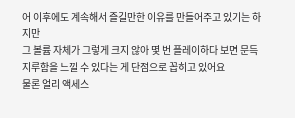어 이후에도 계속해서 즐길만한 이유를 만들어주고 있기는 하지만
그 볼륨 자체가 그렇게 크지 않아 몇 번 플레이하다 보면 문득 지루함을 느낄 수 있다는 게 단점으로 꼽히고 있어요
물론 얼리 액세스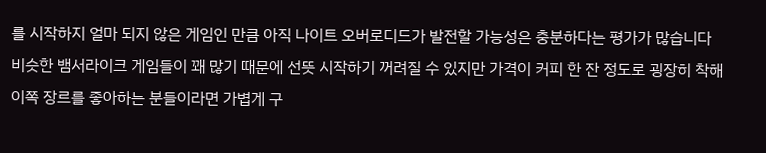를 시작하지 얼마 되지 않은 게임인 만큼 아직 나이트 오버로디드가 발전할 가능성은 충분하다는 평가가 많습니다
비슷한 뱀서라이크 게임들이 꽤 많기 때문에 선뜻 시작하기 꺼려질 수 있지만 가격이 커피 한 잔 정도로 굉장히 착해
이쪽 장르를 좋아하는 분들이라면 가볍게 구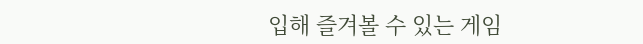입해 즐겨볼 수 있는 게임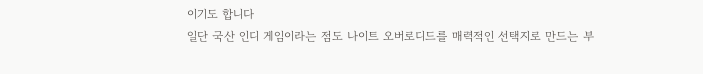이기도 합니다
일단 국산 인디 게임이라는 점도 나이트 오버로디드를 매력적인 선택지로 만드는 부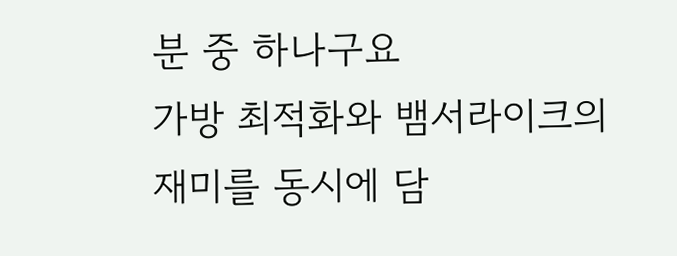분 중 하나구요
가방 최적화와 뱀서라이크의 재미를 동시에 담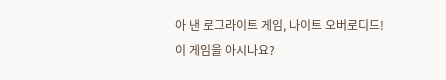아 낸 로그라이트 게임, 나이트 오버로디드!
이 게임을 아시나요?